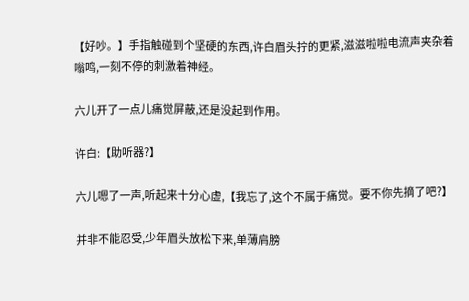【好吵。】手指触碰到个坚硬的东西,许白眉头拧的更紧,滋滋啦啦电流声夹杂着嗡鸣,一刻不停的刺激着神经。

六儿开了一点儿痛觉屏蔽,还是没起到作用。

许白:【助听器?】

六儿嗯了一声,听起来十分心虚,【我忘了,这个不属于痛觉。要不你先摘了吧?】

并非不能忍受,少年眉头放松下来,单薄肩膀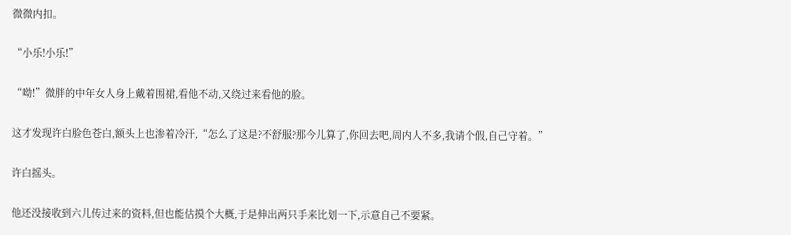微微内扣。

“小乐!小乐!”

“呦!”微胖的中年女人身上戴着围裙,看他不动,又绕过来看他的脸。

这才发现许白脸色苍白,额头上也渗着冷汗,“怎么了这是?不舒服?那今儿算了,你回去吧,周内人不多,我请个假,自己守着。”

许白摇头。

他还没接收到六儿传过来的资料,但也能估摸个大概,于是伸出两只手来比划一下,示意自己不要紧。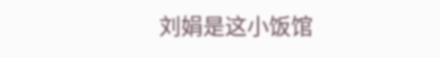刘娟是这小饭馆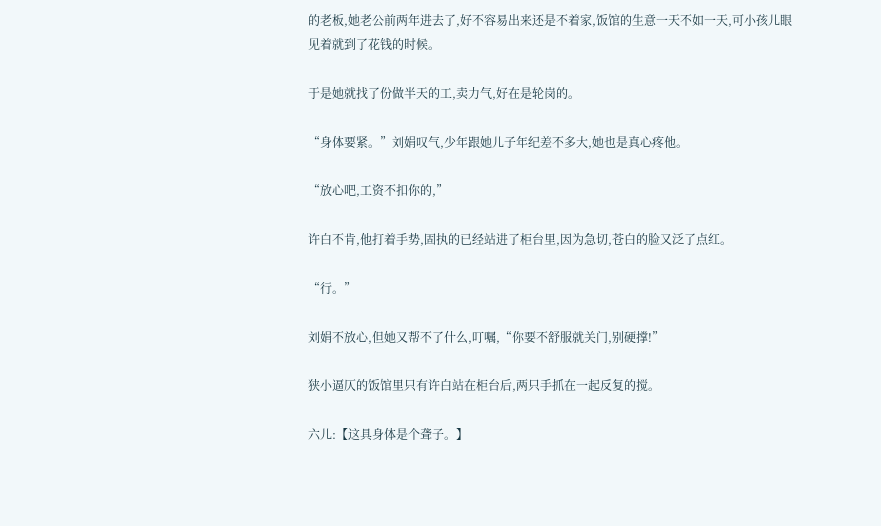的老板,她老公前两年进去了,好不容易出来还是不着家,饭馆的生意一天不如一天,可小孩儿眼见着就到了花钱的时候。

于是她就找了份做半天的工,卖力气,好在是轮岗的。

“身体要紧。”刘娟叹气,少年跟她儿子年纪差不多大,她也是真心疼他。

“放心吧,工资不扣你的,”

许白不肯,他打着手势,固执的已经站进了柜台里,因为急切,苍白的脸又泛了点红。

“行。”

刘娟不放心,但她又帮不了什么,叮嘱,“你要不舒服就关门,别硬撑!”

狭小逼仄的饭馆里只有许白站在柜台后,两只手抓在一起反复的搅。

六儿:【这具身体是个聋子。】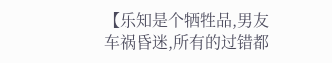【乐知是个牺牲品,男友车祸昏迷,所有的过错都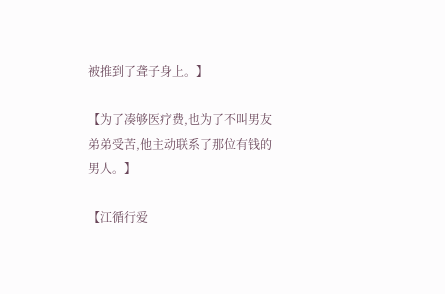被推到了聋子身上。】

【为了凑够医疗费,也为了不叫男友弟弟受苦,他主动联系了那位有钱的男人。】

【江循行爱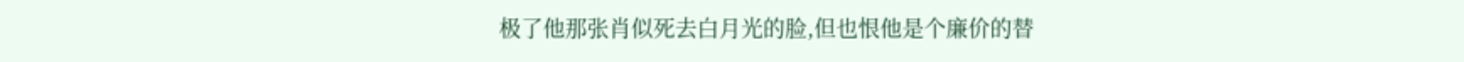极了他那张肖似死去白月光的脸,但也恨他是个廉价的替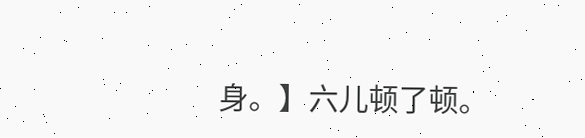身。】六儿顿了顿。